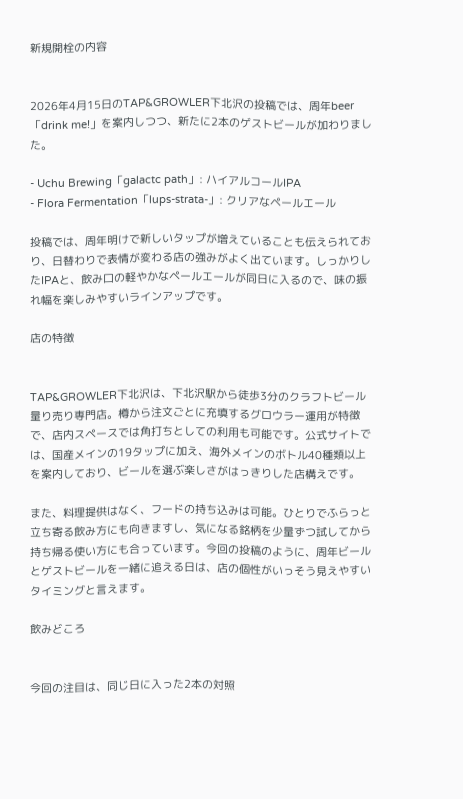新規開栓の内容


2026年4月15日のTAP&GROWLER下北沢の投稿では、周年beer「drink me!」を案内しつつ、新たに2本のゲストビールが加わりました。

- Uchu Brewing「galactc path」: ハイアルコールIPA
- Flora Fermentation「lups-strata-」: クリアなペールエール

投稿では、周年明けで新しいタップが増えていることも伝えられており、日替わりで表情が変わる店の強みがよく出ています。しっかりしたIPAと、飲み口の軽やかなペールエールが同日に入るので、味の振れ幅を楽しみやすいラインアップです。

店の特徴


TAP&GROWLER下北沢は、下北沢駅から徒歩3分のクラフトビール量り売り専門店。樽から注文ごとに充填するグロウラー運用が特徴で、店内スペースでは角打ちとしての利用も可能です。公式サイトでは、国産メインの19タップに加え、海外メインのボトル40種類以上を案内しており、ビールを選ぶ楽しさがはっきりした店構えです。

また、料理提供はなく、フードの持ち込みは可能。ひとりでふらっと立ち寄る飲み方にも向きますし、気になる銘柄を少量ずつ試してから持ち帰る使い方にも合っています。今回の投稿のように、周年ビールとゲストビールを一緒に追える日は、店の個性がいっそう見えやすいタイミングと言えます。

飲みどころ


今回の注目は、同じ日に入った2本の対照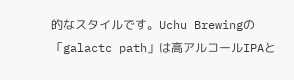的なスタイルです。Uchu Brewingの「galactc path」は高アルコールIPAと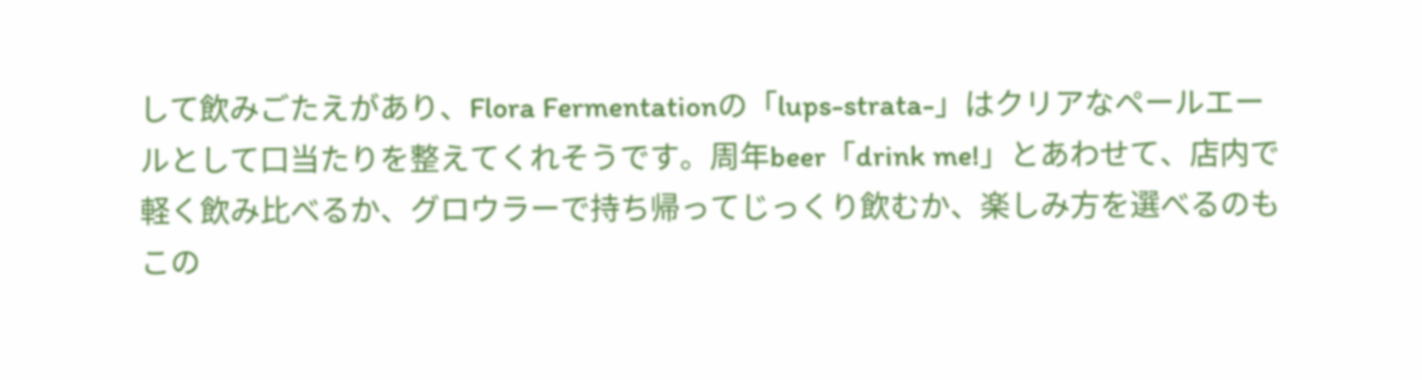して飲みごたえがあり、Flora Fermentationの「lups-strata-」はクリアなペールエールとして口当たりを整えてくれそうです。周年beer「drink me!」とあわせて、店内で軽く飲み比べるか、グロウラーで持ち帰ってじっくり飲むか、楽しみ方を選べるのもこの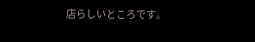店らしいところです。